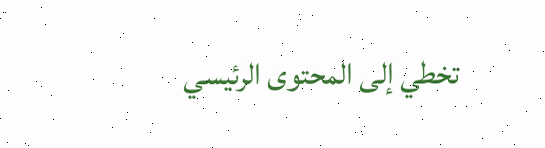تخطي إلى المحتوى الرئيسي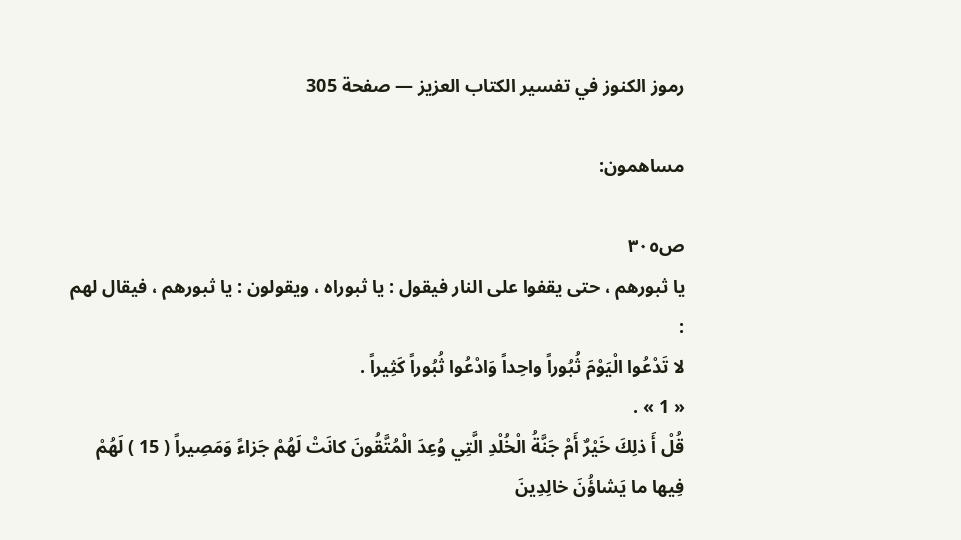رموز الكنوز في تفسير الكتاب العزيز — صفحة 305

مساهمون:

ص٣٠٥
يا ثبورهم ، حتى يقفوا على النار فيقول : يا ثبوراه ، ويقولون : يا ثبورهم ، فيقال لهم :
لا تَدْعُوا الْيَوْمَ ثُبُوراً واحِداً وَادْعُوا ثُبُوراً كَثِيراً .
« 1 » .
قُلْ أَ ذلِكَ خَيْرٌ أَمْ جَنَّةُ الْخُلْدِ الَّتِي وُعِدَ الْمُتَّقُونَ كانَتْ لَهُمْ جَزاءً وَمَصِيراً ( 15 ) لَهُمْ فِيها ما يَشاؤُنَ خالِدِينَ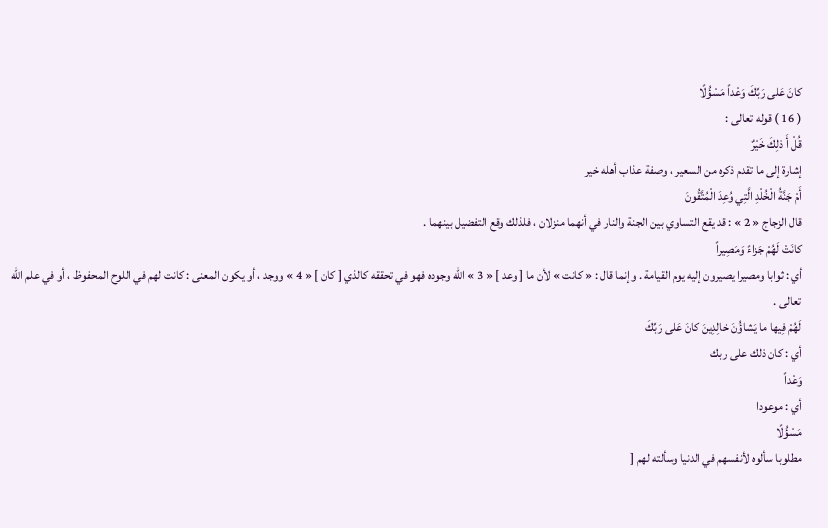كانَ عَلى رَبِّكَ وَعْداً مَسْؤُلًا
( 16 ) قوله تعالى :
قُلْ أَ ذلِكَ خَيْرٌ
إشارة إلى ما تقدم ذكره من السعير ، وصفة عذاب أهله خير
أَمْ جَنَّةُ الْخُلْدِ الَّتِي وُعِدَ الْمُتَّقُونَ
قال الزجاج « 2 » : قد يقع التساوي بين الجنة والنار في أنهما منزلان ، فلذلك وقع التفضيل بينهما .
كانَتْ لَهُمْ جَزاءً وَمَصِيراً
أي : ثوابا ومصيرا يصيرون إليه يوم القيامة . وإنما قال : « كانت » لأن ما [ وعد ] « 3 » اللّه وجوده فهو في تحققه كالذي [ كان ] « 4 » ووجد ، أو يكون المعنى : كانت لهم في اللوح المحفوظ ، أو في علم اللّه تعالى .
لَهُمْ فِيها ما يَشاؤُنَ خالِدِينَ كانَ عَلى رَبِّكَ
أي : كان ذلك على ربك
وَعْداً
أي : موعودا
مَسْؤُلًا
مطلوبا سألوه لأنفسهم في الدنيا وسألته لهم [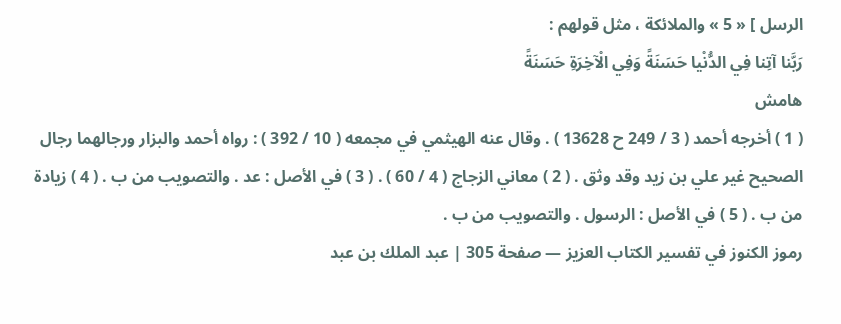الرسل ] « 5 » والملائكة ، مثل قولهم :
رَبَّنا آتِنا فِي الدُّنْيا حَسَنَةً وَفِي الْآخِرَةِ حَسَنَةً
هامش
( 1 ) أخرجه أحمد ( 3 / 249 ح 13628 ) . وقال عنه الهيثمي في مجمعه ( 10 / 392 ) : رواه أحمد والبزار ورجالهما رجال الصحيح غير علي بن زيد وقد وثق . ( 2 ) معاني الزجاج ( 4 / 60 ) . ( 3 ) في الأصل : عد . والتصويب من ب . ( 4 ) زيادة من ب . ( 5 ) في الأصل : الرسول . والتصويب من ب .
رموز الكنوز في تفسير الكتاب العزيز — صفحة 305 | عبد الملك بن عبد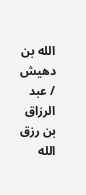الله بن دهيش / عبد الرزاق بن رزق الله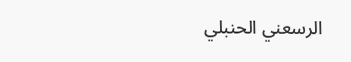الرسعني الحنبلي